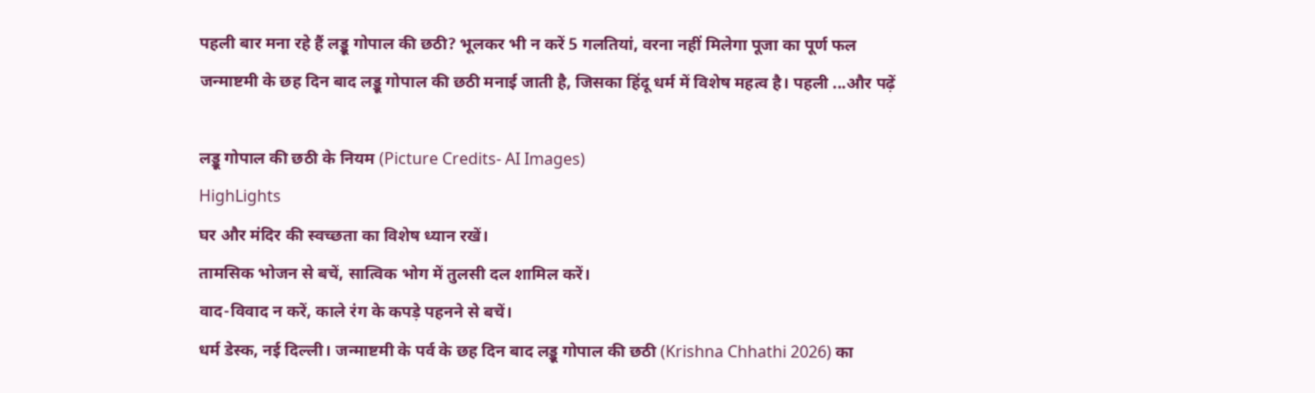पहली बार मना रहे हैं लड्डू गोपाल की छठी? भूलकर भी न करें 5 गलतियां, वरना नहीं मिलेगा पूजा का पूर्ण फल
जन्माष्टमी के छह दिन बाद लड्डू गोपाल की छठी मनाई जाती है, जिसका हिंदू धर्म में विशेष महत्व है। पहली ...और पढ़ें

लड्डू गोपाल की छठी के नियम (Picture Credits- AI Images)
HighLights
घर और मंदिर की स्वच्छता का विशेष ध्यान रखें।
तामसिक भोजन से बचें, सात्विक भोग में तुलसी दल शामिल करें।
वाद-विवाद न करें, काले रंग के कपड़े पहनने से बचें।
धर्म डेस्क, नई दिल्ली। जन्माष्टमी के पर्व के छह दिन बाद लड्डू गोपाल की छठी (Krishna Chhathi 2026) का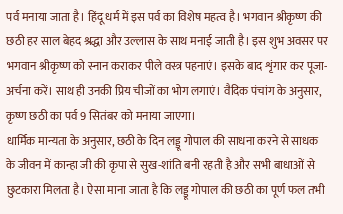पर्व मनाया जाता है। हिंदू धर्म में इस पर्व का विशेष महत्व है। भगवान श्रीकृष्ण की छठी हर साल बेहद श्रद्धा और उल्लास के साथ मनाई जाती है। इस शुभ अवसर पर भगवान श्रीकृष्ण को स्नान कराकर पीले वस्त्र पहनाएं। इसके बाद शृंगार कर पूजा-अर्चना करें। साथ ही उनकी प्रिय चीजों का भोग लगाएं। वैदिक पंचांग के अनुसार, कृष्ण छठी का पर्व 9 सितंबर को मनाया जाएगा।
धार्मिक मान्यता के अनुसार, छठी के दिन लड्डू गोपाल की साधना करने से साधक के जीवन में कान्हा जी की कृपा से सुख-शांति बनी रहती है और सभी बाधाओं से छुटकारा मिलता है। ऐसा माना जाता है कि लड्डू गोपाल की छठी का पूर्ण फल तभी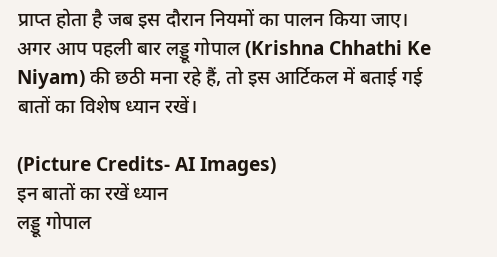प्राप्त होता है जब इस दौरान नियमों का पालन किया जाए। अगर आप पहली बार लड्डू गोपाल (Krishna Chhathi Ke Niyam) की छठी मना रहे हैं, तो इस आर्टिकल में बताई गई बातों का विशेष ध्यान रखें।

(Picture Credits- AI Images)
इन बातों का रखें ध्यान
लड्डू गोपाल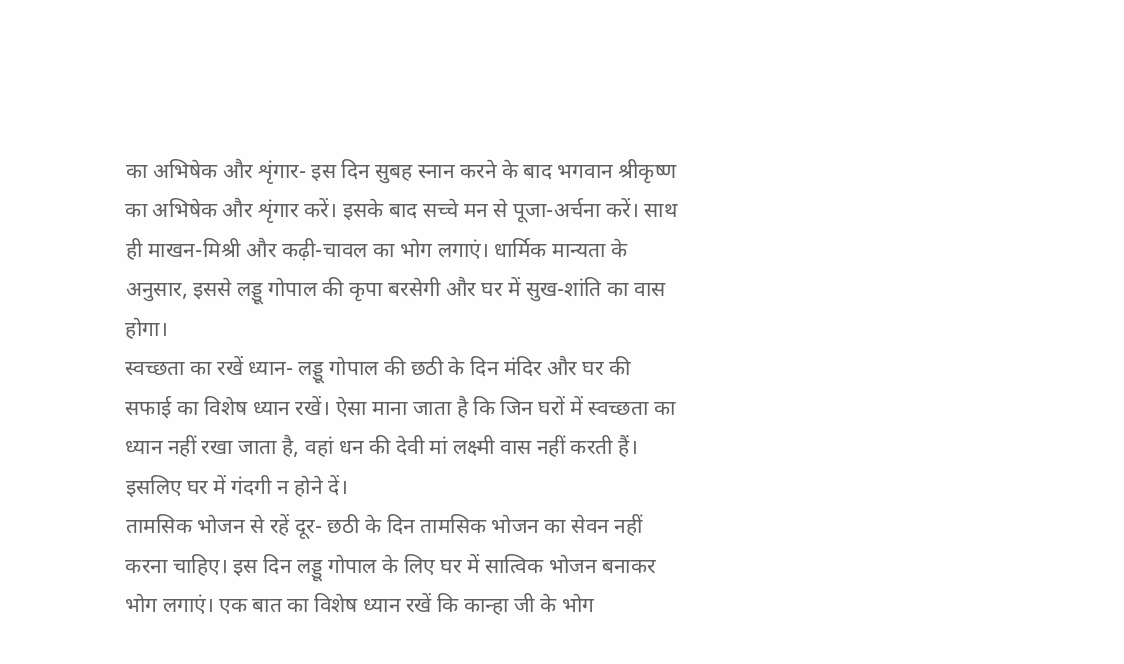का अभिषेक और शृंगार- इस दिन सुबह स्नान करने के बाद भगवान श्रीकृष्ण का अभिषेक और शृंगार करें। इसके बाद सच्चे मन से पूजा-अर्चना करें। साथ ही माखन-मिश्री और कढ़ी-चावल का भोग लगाएं। धार्मिक मान्यता के अनुसार, इससे लड्डू गोपाल की कृपा बरसेगी और घर में सुख-शांति का वास होगा।
स्वच्छता का रखें ध्यान- लड्डू गोपाल की छठी के दिन मंदिर और घर की सफाई का विशेष ध्यान रखें। ऐसा माना जाता है कि जिन घरों में स्वच्छता का ध्यान नहीं रखा जाता है, वहां धन की देवी मां लक्ष्मी वास नहीं करती हैं। इसलिए घर में गंदगी न होने दें।
तामसिक भोजन से रहें दूर- छठी के दिन तामसिक भोजन का सेवन नहीं करना चाहिए। इस दिन लड्डू गोपाल के लिए घर में सात्विक भोजन बनाकर भोग लगाएं। एक बात का विशेष ध्यान रखें कि कान्हा जी के भोग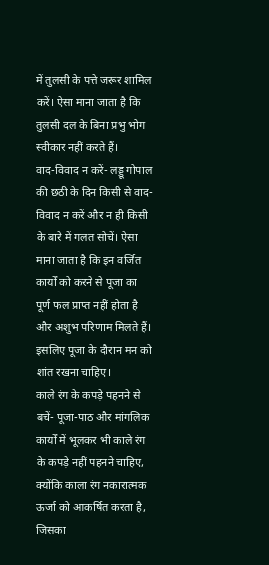में तुलसी के पत्ते जरूर शामिल करें। ऐसा माना जाता है कि तुलसी दल के बिना प्रभु भोग स्वीकार नहीं करते हैं।
वाद-विवाद न करें- लड्डू गोपाल की छठी के दिन किसी से वाद-विवाद न करें और न ही किसी के बारे में गलत सोचें। ऐसा माना जाता है कि इन वर्जित कार्यों को करने से पूजा का पूर्ण फल प्राप्त नहीं होता है और अशुभ परिणाम मिलते हैं। इसलिए पूजा के दौरान मन को शांत रखना चाहिए।
काले रंग के कपड़े पहनने से बचें- पूजा-पाठ और मांगलिक कार्यों में भूलकर भी काले रंग के कपड़े नहीं पहनने चाहिए, क्योंकि काला रंग नकारात्मक ऊर्जा को आकर्षित करता है, जिसका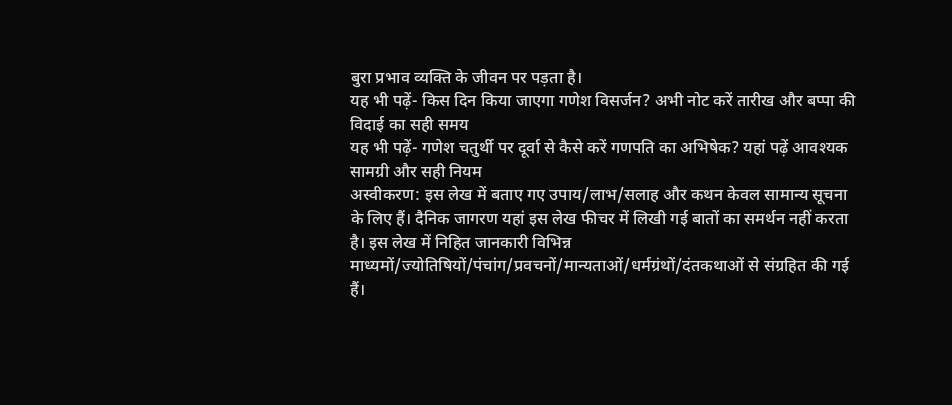बुरा प्रभाव व्यक्ति के जीवन पर पड़ता है।
यह भी पढ़ें- किस दिन किया जाएगा गणेश विसर्जन? अभी नोट करें तारीख और बप्पा की विदाई का सही समय
यह भी पढ़ें- गणेश चतुर्थी पर दूर्वा से कैसे करें गणपति का अभिषेक? यहां पढ़ें आवश्यक सामग्री और सही नियम
अस्वीकरण: इस लेख में बताए गए उपाय/लाभ/सलाह और कथन केवल सामान्य सूचना के लिए हैं। दैनिक जागरण यहां इस लेख फीचर में लिखी गई बातों का समर्थन नहीं करता है। इस लेख में निहित जानकारी विभिन्न माध्यमों/ज्योतिषियों/पंचांग/प्रवचनों/मान्यताओं/धर्मग्रंथों/दंतकथाओं से संग्रहित की गई हैं।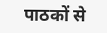पाठकों से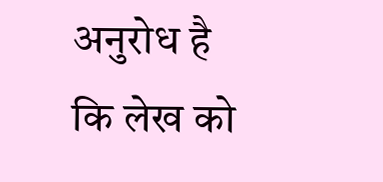अनुरोध है कि लेख को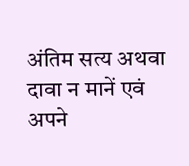अंतिम सत्य अथवा दावा न मानें एवं अपने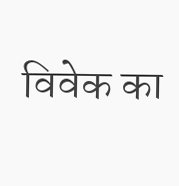विवेक का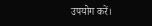उपयोग करें।